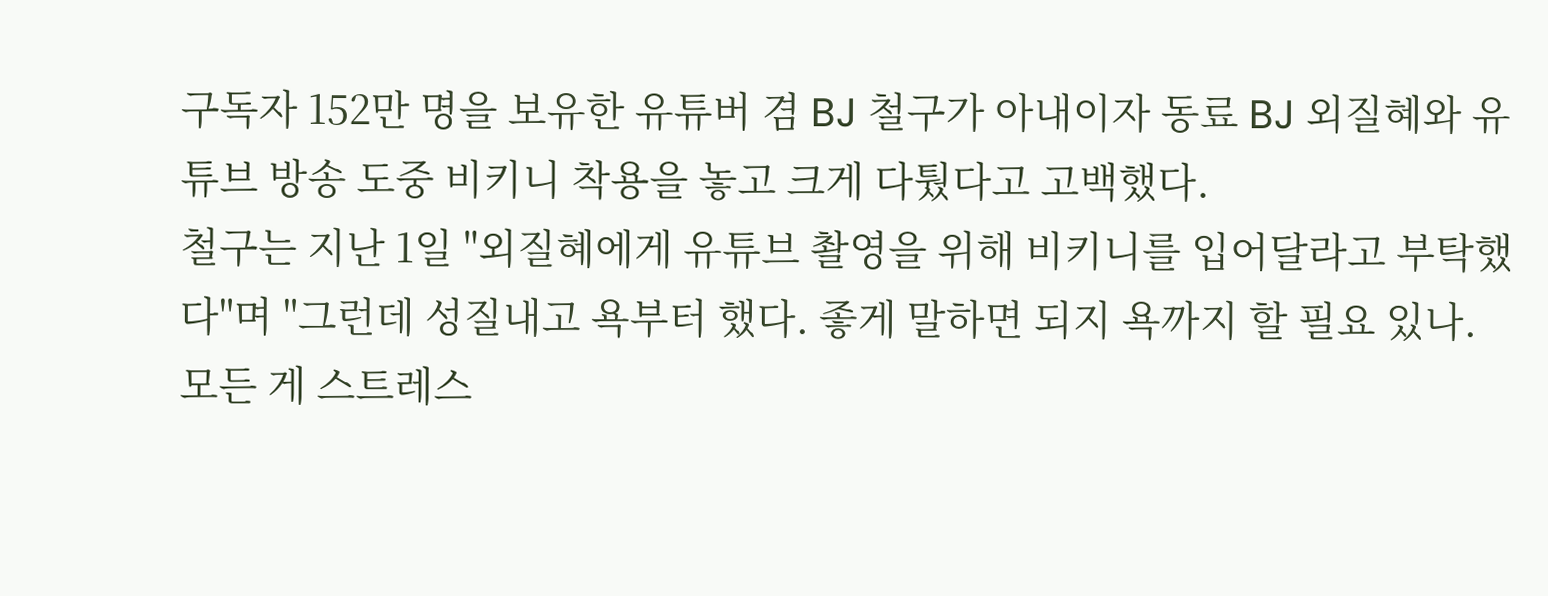구독자 152만 명을 보유한 유튜버 겸 BJ 철구가 아내이자 동료 BJ 외질혜와 유튜브 방송 도중 비키니 착용을 놓고 크게 다퉜다고 고백했다.
철구는 지난 1일 "외질혜에게 유튜브 촬영을 위해 비키니를 입어달라고 부탁했다"며 "그런데 성질내고 욕부터 했다. 좋게 말하면 되지 욕까지 할 필요 있나. 모든 게 스트레스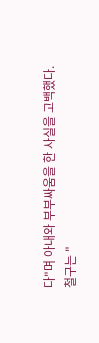다"며 아내와 부부싸움을 한 사실을 고백했다.
철구는 "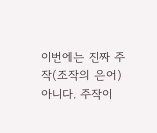이번에는 진짜 주작(조작의 은어) 아니다. 주작이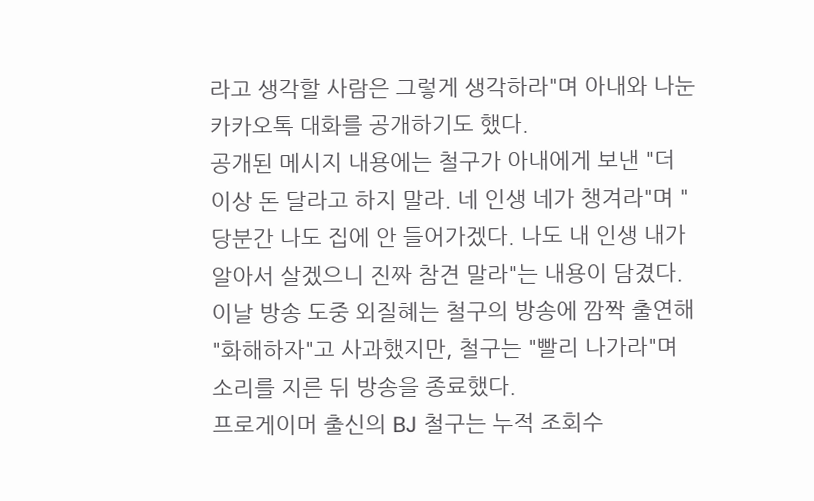라고 생각할 사람은 그렇게 생각하라"며 아내와 나눈 카카오톡 대화를 공개하기도 했다.
공개된 메시지 내용에는 철구가 아내에게 보낸 "더 이상 돈 달라고 하지 말라. 네 인생 네가 챙겨라"며 "당분간 나도 집에 안 들어가겠다. 나도 내 인생 내가 알아서 살겠으니 진짜 참견 말라"는 내용이 담겼다.
이날 방송 도중 외질혜는 철구의 방송에 깜짝 출연해 "화해하자"고 사과했지만, 철구는 "빨리 나가라"며 소리를 지른 뒤 방송을 종료했다.
프로게이머 출신의 BJ 철구는 누적 조회수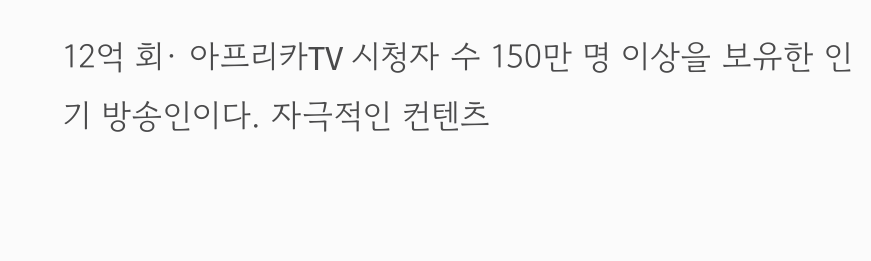12억 회· 아프리카TV 시청자 수 150만 명 이상을 보유한 인기 방송인이다. 자극적인 컨텐츠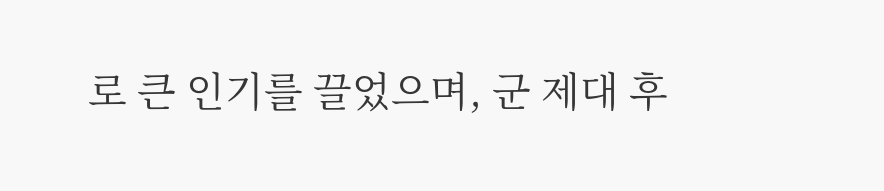로 큰 인기를 끌었으며, 군 제대 후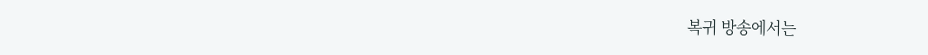복귀 방송에서는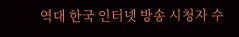역대 한국 인터넷 방송 시청자 수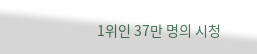1위인 37만 명의 시청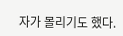자가 몰리기도 했다.